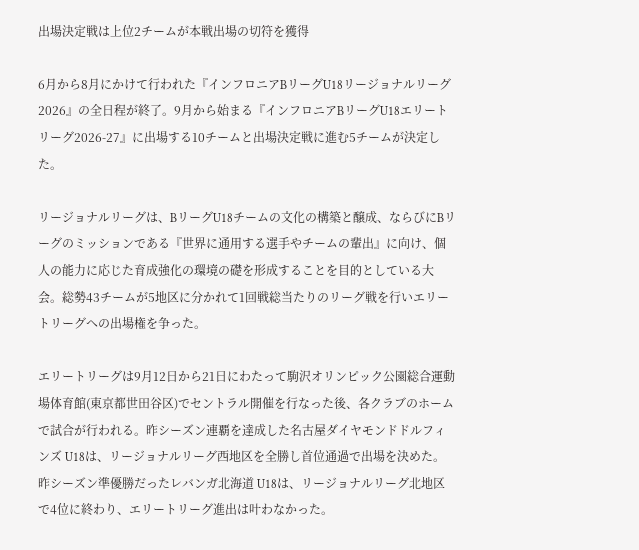出場決定戦は上位2チームが本戦出場の切符を獲得

6月から8月にかけて行われた『インフロニアBリーグU18リージョナルリーグ2026』の全日程が終了。9月から始まる『インフロニアBリーグU18エリートリーグ2026-27』に出場する10チームと出場決定戦に進む5チームが決定した。

リージョナルリーグは、BリーグU18チームの文化の構築と醸成、ならびにBリーグのミッションである『世界に通用する選手やチームの輩出』に向け、個人の能力に応じた育成強化の環境の礎を形成することを目的としている大会。総勢43チームが5地区に分かれて1回戦総当たりのリーグ戦を行いエリートリーグへの出場権を争った。

エリートリーグは9月12日から21日にわたって駒沢オリンピック公園総合運動場体育館(東京都世田谷区)でセントラル開催を行なった後、各クラブのホームで試合が行われる。昨シーズン連覇を達成した名古屋ダイヤモンドドルフィンズ U18は、リージョナルリーグ西地区を全勝し首位通過で出場を決めた。昨シーズン準優勝だったレバンガ北海道 U18は、リージョナルリーグ北地区で4位に終わり、エリートリーグ進出は叶わなかった。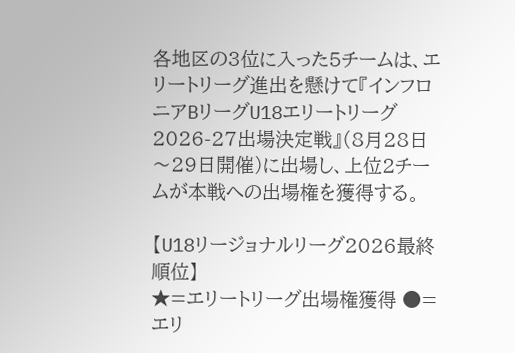各地区の3位に入った5チームは、エリートリーグ進出を懸けて『インフロニアBリーグU18エリートリーグ2026-27出場決定戦』(8月28日〜29日開催)に出場し、上位2チームが本戦への出場権を獲得する。

【U18リージョナルリーグ2026最終順位】
★=エリートリーグ出場権獲得 ●=エリ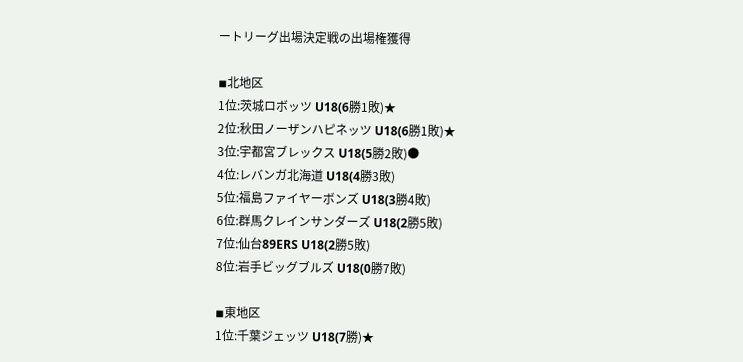ートリーグ出場決定戦の出場権獲得

◾北地区
1位:茨城ロボッツ U18(6勝1敗)★
2位:秋田ノーザンハピネッツ U18(6勝1敗)★
3位:宇都宮ブレックス U18(5勝2敗)●
4位:レバンガ北海道 U18(4勝3敗)
5位:福島ファイヤーボンズ U18(3勝4敗)
6位:群馬クレインサンダーズ U18(2勝5敗)
7位:仙台89ERS U18(2勝5敗)
8位:岩手ビッグブルズ U18(0勝7敗)

◾東地区
1位:千葉ジェッツ U18(7勝)★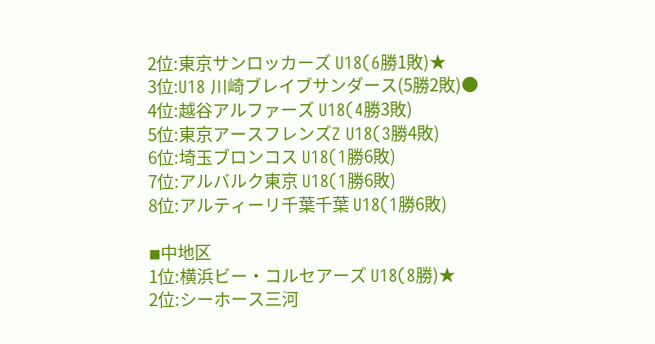2位:東京サンロッカーズ U18(6勝1敗)★
3位:U18 川崎ブレイブサンダース(5勝2敗)●
4位:越谷アルファーズ U18(4勝3敗)
5位:東京アースフレンズZ U18(3勝4敗)
6位:埼玉ブロンコス U18(1勝6敗)
7位:アルバルク東京 U18(1勝6敗)
8位:アルティーリ千葉千葉 U18(1勝6敗)

◾中地区
1位:横浜ビー・コルセアーズ U18(8勝)★
2位:シーホース三河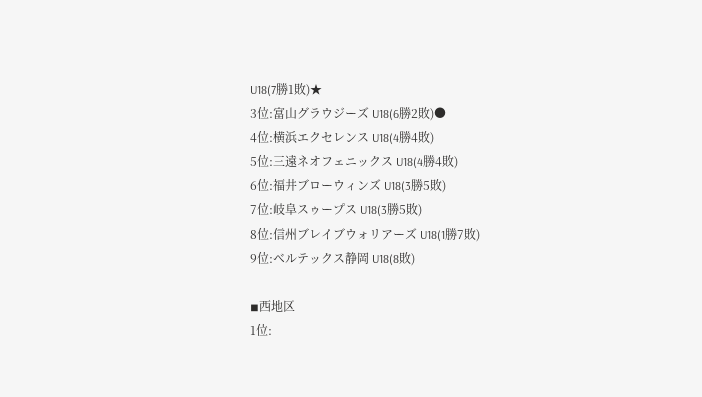U18(7勝1敗)★
3位:富山グラウジーズ U18(6勝2敗)●
4位:横浜エクセレンス U18(4勝4敗)
5位:三遠ネオフェニックス U18(4勝4敗)
6位:福井ブローウィンズ U18(3勝5敗)
7位:岐阜スゥープス U18(3勝5敗)
8位:信州ブレイブウォリアーズ U18(1勝7敗)
9位:ベルテックス静岡 U18(8敗)

◾西地区
1位: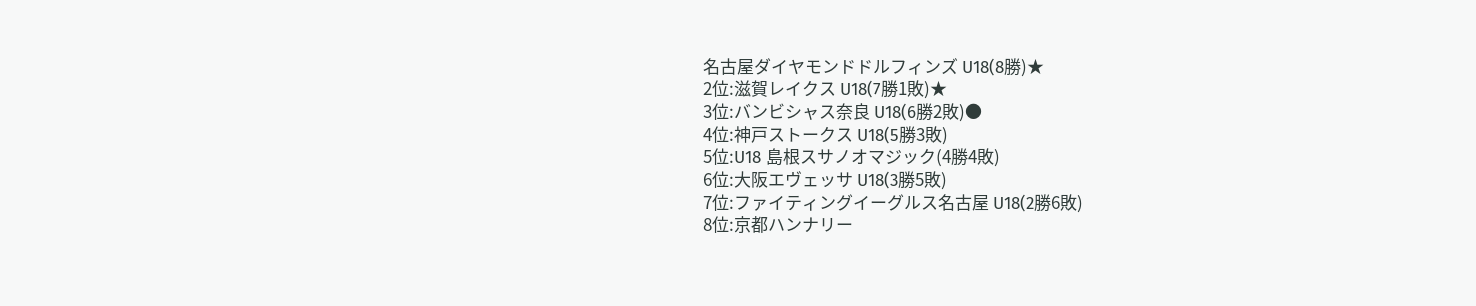名古屋ダイヤモンドドルフィンズ U18(8勝)★
2位:滋賀レイクス U18(7勝1敗)★
3位:バンビシャス奈良 U18(6勝2敗)●
4位:神戸ストークス U18(5勝3敗)
5位:U18 島根スサノオマジック(4勝4敗)
6位:大阪エヴェッサ U18(3勝5敗)
7位:ファイティングイーグルス名古屋 U18(2勝6敗)
8位:京都ハンナリー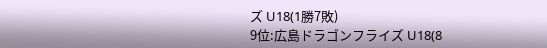ズ U18(1勝7敗)
9位:広島ドラゴンフライズ U18(8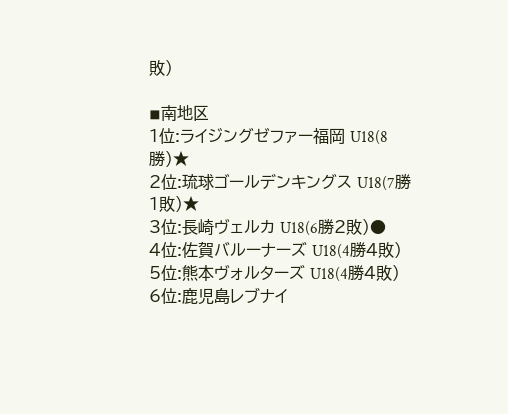敗)

◾南地区
1位:ライジングゼファー福岡 U18(8勝)★
2位:琉球ゴールデンキングス U18(7勝1敗)★
3位:長崎ヴェルカ U18(6勝2敗)●
4位:佐賀バルーナーズ U18(4勝4敗)
5位:熊本ヴォルターズ U18(4勝4敗)
6位:鹿児島レブナイ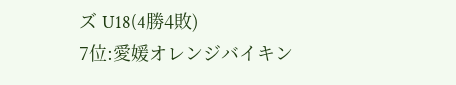ズ U18(4勝4敗)
7位:愛媛オレンジバイキン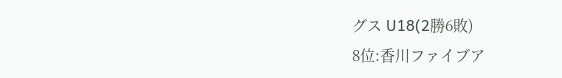グス U18(2勝6敗)
8位:香川ファイブア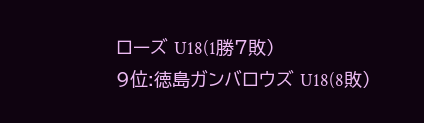ローズ U18(1勝7敗)
9位:徳島ガンバロウズ U18(8敗)